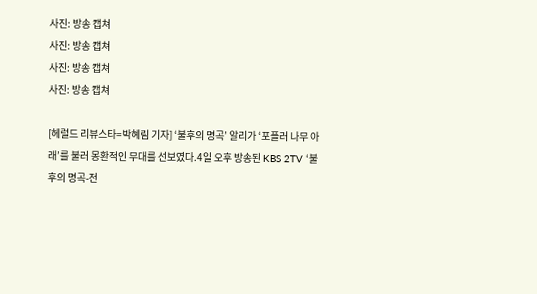사진: 방송 캡쳐
사진: 방송 캡쳐
사진: 방송 캡쳐
사진: 방송 캡쳐

[헤럴드 리뷰스타=박혜림 기자] ‘불후의 명곡’ 알리가 ‘포플러 나무 아래’를 불러 몽환적인 무대를 선보였다.4일 오후 방송된 KBS 2TV ‘불후의 명곡-전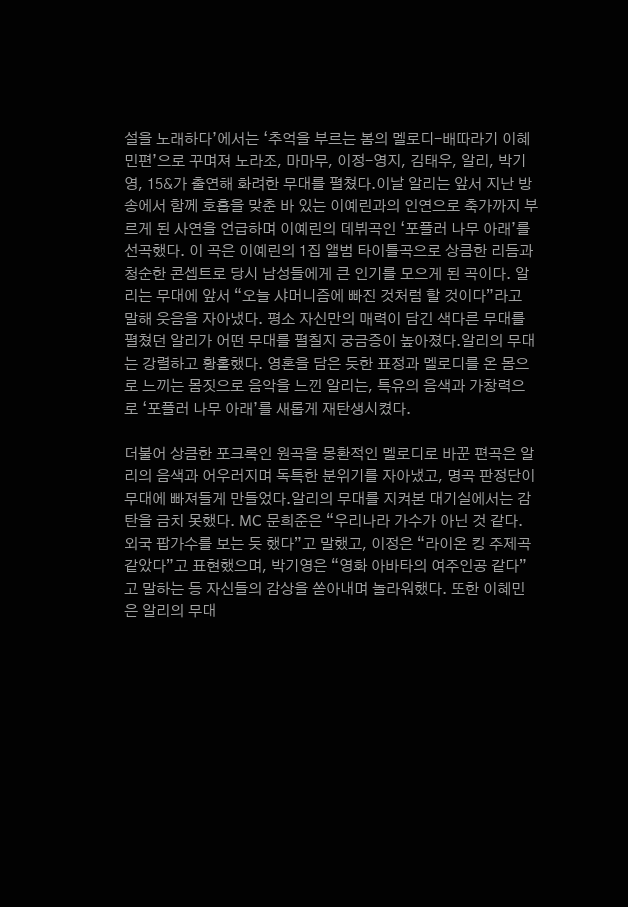설을 노래하다’에서는 ‘추억을 부르는 봄의 멜로디-배따라기 이혜민편’으로 꾸며져 노라조, 마마무, 이정-영지, 김태우, 알리, 박기영, 15&가 출연해 화려한 무대를 펼쳤다.이날 알리는 앞서 지난 방송에서 함께 호흡을 맞춘 바 있는 이예린과의 인연으로 축가까지 부르게 된 사연을 언급하며 이예린의 데뷔곡인 ‘포플러 나무 아래’를 선곡했다. 이 곡은 이예린의 1집 앨범 타이틀곡으로 상큼한 리듬과 청순한 콘셉트로 당시 남성들에게 큰 인기를 모으게 된 곡이다. 알리는 무대에 앞서 “오늘 샤머니즘에 빠진 것처럼 할 것이다”라고 말해 웃음을 자아냈다. 평소 자신만의 매력이 담긴 색다른 무대를 펼쳤던 알리가 어떤 무대를 펼칠지 궁금증이 높아졌다.알리의 무대는 강렬하고 황홀했다. 영혼을 담은 듯한 표정과 멜로디를 온 몸으로 느끼는 몸짓으로 음악을 느낀 알리는, 특유의 음색과 가창력으로 ‘포플러 나무 아래’를 새롭게 재탄생시켰다.

더불어 상큼한 포크록인 원곡을 몽환적인 멜로디로 바꾼 편곡은 알리의 음색과 어우러지며 독특한 분위기를 자아냈고, 명곡 판정단이 무대에 빠져들게 만들었다.알리의 무대를 지켜본 대기실에서는 감탄을 금치 못했다. MC 문희준은 “우리나라 가수가 아닌 것 같다. 외국 팝가수를 보는 듯 했다”고 말했고, 이정은 “라이온 킹 주제곡 같았다”고 표현했으며, 박기영은 “영화 아바타의 여주인공 같다”고 말하는 등 자신들의 감상을 쏟아내며 놀라워했다. 또한 이혜민은 알리의 무대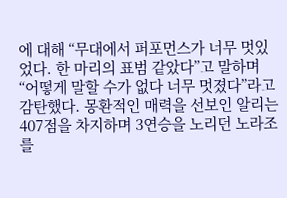에 대해 “무대에서 퍼포먼스가 너무 멋있었다. 한 마리의 표범 같았다”고 말하며 “어떻게 말할 수가 없다 너무 멋졌다”라고 감탄했다. 몽환적인 매력을 선보인 알리는 407점을 차지하며 3연승을 노리던 노라조를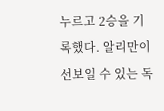누르고 2승을 기록했다. 알리만이 선보일 수 있는 독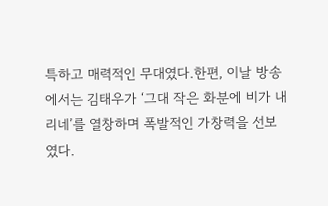특하고 매력적인 무대였다.한편, 이날 방송에서는 김태우가 ‘그대 작은 화분에 비가 내리네’를 열창하며 폭발적인 가창력을 선보였다.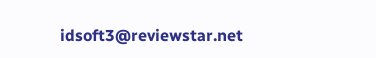idsoft3@reviewstar.net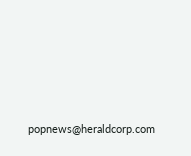popnews@heraldcorp.com